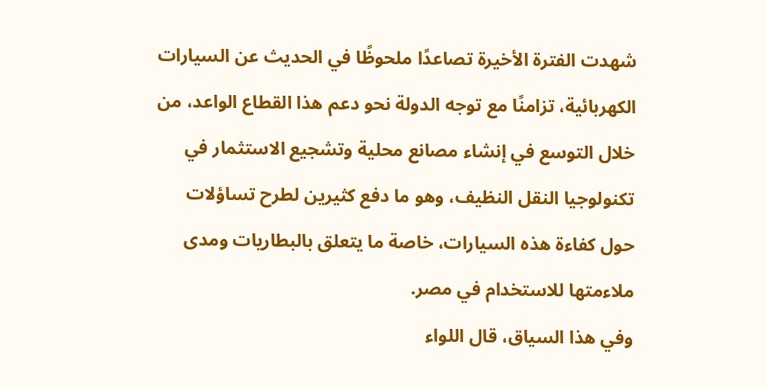شهدت الفترة الأخيرة تصاعدًا ملحوظًا في الحديث عن السيارات الكهربائية، تزامنًا مع توجه الدولة نحو دعم هذا القطاع الواعد، من خلال التوسع في إنشاء مصانع محلية وتشجيع الاستثمار في تكنولوجيا النقل النظيف، وهو ما دفع كثيرين لطرح تساؤلات حول كفاءة هذه السيارات، خاصة ما يتعلق بالبطاريات ومدى ملاءمتها للاستخدام في مصر.
وفي هذا السياق، قال اللواء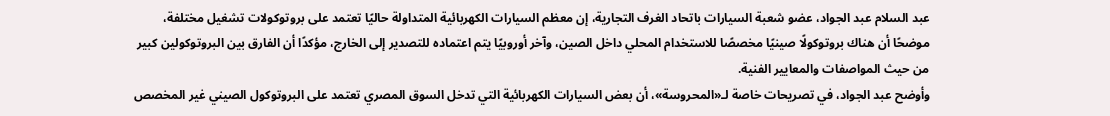عبد السلام عبد الجواد، عضو شعبة السيارات باتحاد الغرف التجارية، إن معظم السيارات الكهربائية المتداولة حاليًا تعتمد على بروتوكولات تشغيل مختلفة، موضحًا أن هناك بروتوكولًا صينيًا مخصصًا للاستخدام المحلي داخل الصين، وآخر أوروبيًا يتم اعتماده للتصدير إلى الخارج، مؤكدًا أن الفارق بين البروتوكولين كبير من حيث المواصفات والمعايير الفنية.
وأوضح عبد الجواد، في تصريحات خاصة لـ«المحروسة»، أن بعض السيارات الكهربائية التي تدخل السوق المصري تعتمد على البروتوكول الصيني غير المخصص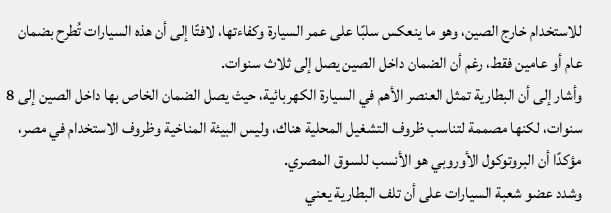للاستخدام خارج الصين، وهو ما ينعكس سلبًا على عمر السيارة وكفاءتها، لافتًا إلى أن هذه السيارات تُطرح بضمان عام أو عامين فقط، رغم أن الضمان داخل الصين يصل إلى ثلاث سنوات.
وأشار إلى أن البطارية تمثل العنصر الأهم في السيارة الكهربائية، حيث يصل الضمان الخاص بها داخل الصين إلى 8 سنوات، لكنها مصممة لتناسب ظروف التشغيل المحلية هناك، وليس البيئة المناخية وظروف الاستخدام في مصر، مؤكدًا أن البروتوكول الأوروبي هو الأنسب للسوق المصري.
وشدد عضو شعبة السيارات على أن تلف البطارية يعني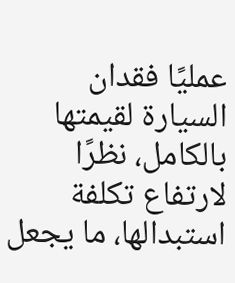عمليًا فقدان السيارة لقيمتها بالكامل، نظرًا لارتفاع تكلفة استبدالها، ما يجعل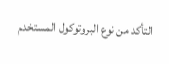التأكد من نوع البروتوكول المستخدم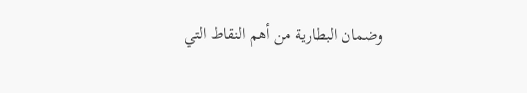وضمان البطارية من أهم النقاط التي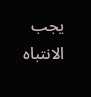يجب الانتباه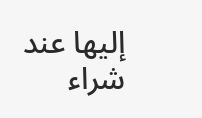إليها عند شراء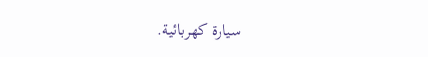سيارة كهربائية.